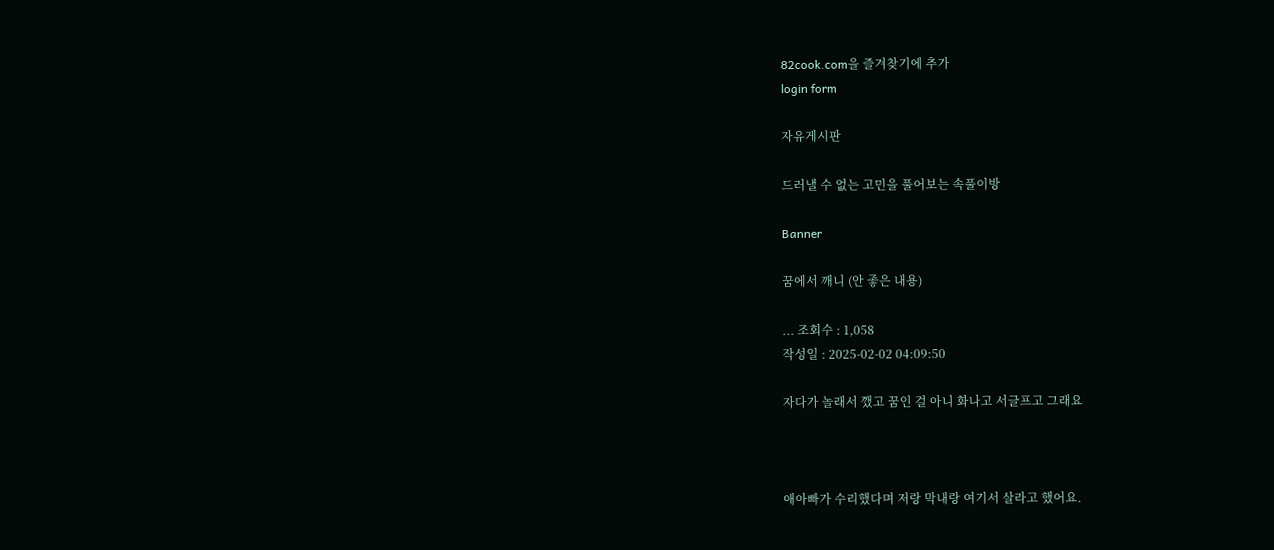82cook.com을 즐겨찾기에 추가
login form

자유게시판

드러낼 수 없는 고민을 풀어보는 속풀이방

Banner

꿈에서 깨니 (안 좋은 내용)

... 조회수 : 1,058
작성일 : 2025-02-02 04:09:50

자다가 놀래서 깼고 꿈인 걸 아니 화나고 서글프고 그래요



애아빠가 수리했다며 저랑 막내랑 여기서 살라고 했어요.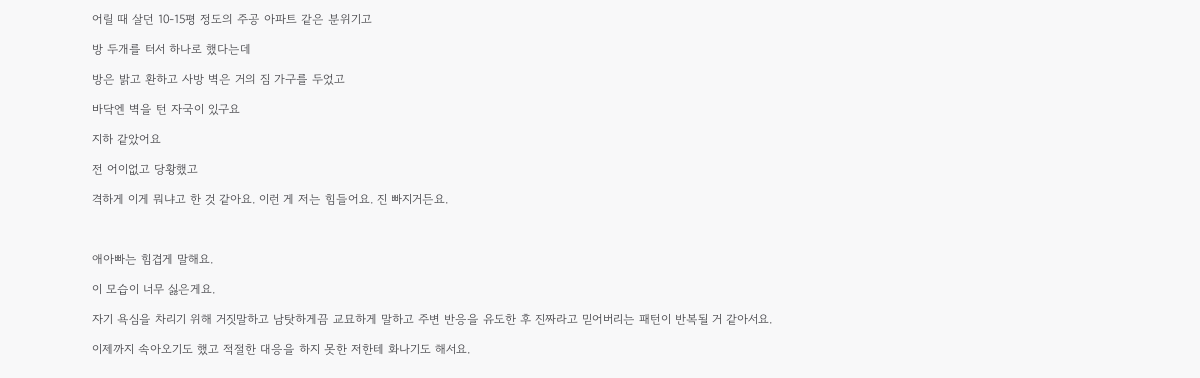어릴 때 살던 10-15평 정도의 주공 아파트 같은 분위기고

방 두개를 터서 하나로 했다는데

방은 밝고 환하고 사방 벽은 거의 짐 가구를 두었고

바닥엔 벽을 턴 자국이 있구요

지하 같았어요

전 어이없고 당황했고

격하게 이게 뭐냐고 한 것 같아요. 이런 게 저는 힘들어요. 진 빠지거든요.



애아빠는 힘겹게 말해요.

이 모습이 너무 싫은게요.

자기 욕심을 차리기 위해 거짓말하고 남탓하게끔 교묘하게 말하고 주변 반응을 유도한 후 진짜라고 믿어버리는 패턴이 반복될 거 같아서요.

이제까지 속아오기도 했고 적절한 대응을 하지 못한 저한테 화나기도 해서요.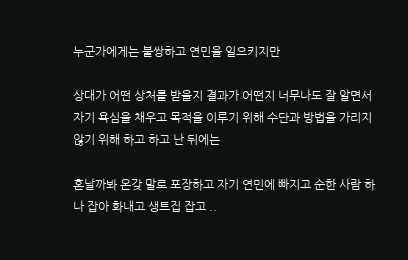누군가에게는 불쌍하고 연민을 일으키지만

상대가 어떤 상처를 받을지 결과가 어떤지 너무나도 잘 알면서 자기 욕심을 채우고 목적을 이루기 위해 수단과 방법을 가리지 않기 위해 하고 하고 난 뒤에는

혼날까봐 온갖 말로 포장하고 자기 연민에 빠지고 순한 사람 하나 잡아 화내고 생트집 잡고 ..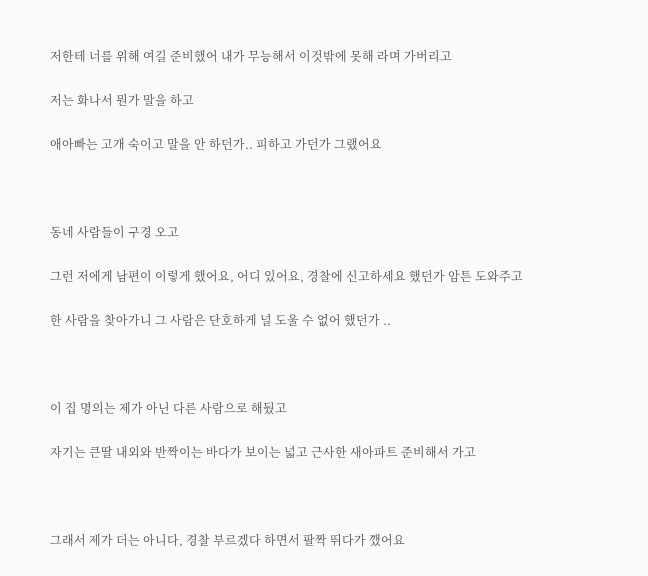저한테 너를 위해 여길 준비했어 내가 무능해서 이것밖에 못해 라며 가버리고

저는 화나서 뭔가 말을 하고

애아빠는 고개 숙이고 말을 안 하던가.. 피하고 가던가 그랬어요



동네 사람들이 구경 오고

그런 저에게 남편이 이렇게 했어요, 어디 있어요, 경찰에 신고하세요 했던가 암튼 도와주고

한 사람을 찾아가니 그 사람은 단호하게 널 도울 수 없어 했던가 ..



이 집 명의는 제가 아닌 다른 사람으로 해뒀고

자기는 큰딸 내외와 반짝이는 바다가 보이는 넓고 근사한 새아파트 준비해서 가고



그래서 제가 더는 아니다, 경찰 부르겠다 하면서 팔짝 뛰다가 깼어요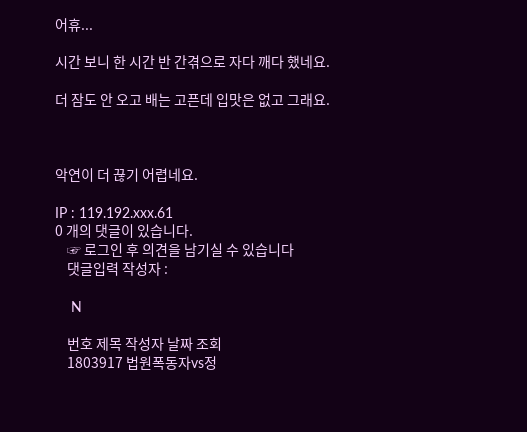어휴...

시간 보니 한 시간 반 간겪으로 자다 깨다 했네요.

더 잠도 안 오고 배는 고픈데 입맛은 없고 그래요.



악연이 더 끊기 어렵네요.

IP : 119.192.xxx.61
0 개의 댓글이 있습니다.
    ☞ 로그인 후 의견을 남기실 수 있습니다
    댓글입력 작성자 :

    N

    번호 제목 작성자 날짜 조회
    1803917 법원폭동자vs정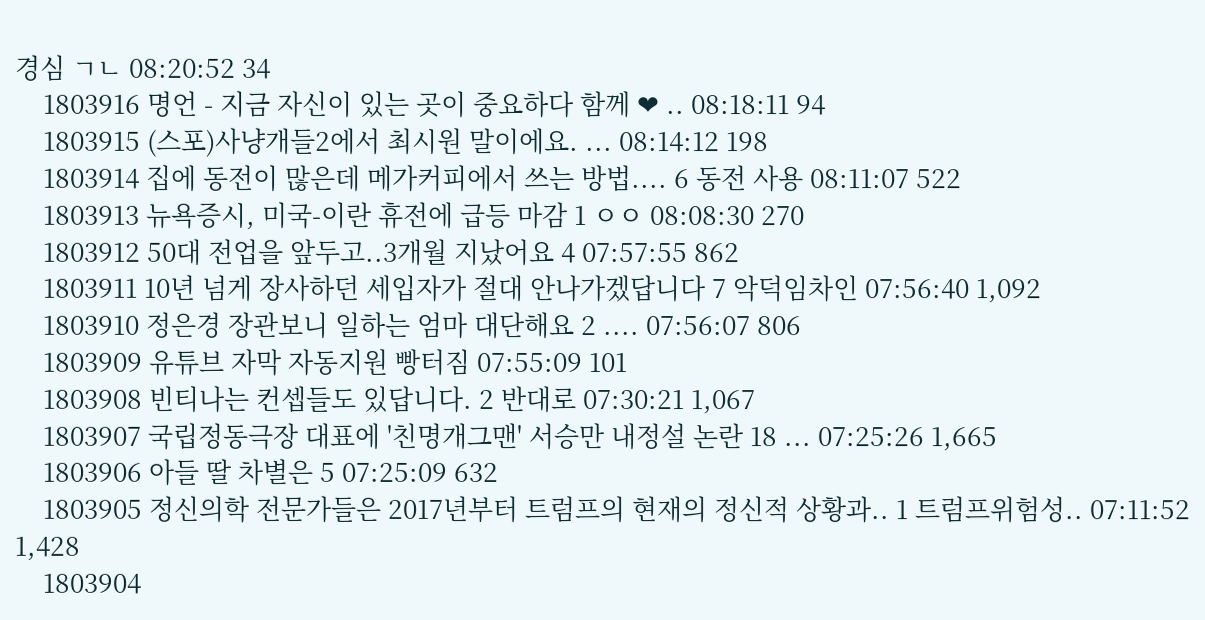경심 ㄱㄴ 08:20:52 34
    1803916 명언 - 지금 자신이 있는 곳이 중요하다 함께 ❤ .. 08:18:11 94
    1803915 (스포)사냥개들2에서 최시원 말이에요. ... 08:14:12 198
    1803914 집에 동전이 많은데 메가커피에서 쓰는 방법.... 6 동전 사용 08:11:07 522
    1803913 뉴욕증시, 미국-이란 휴전에 급등 마감 1 ㅇㅇ 08:08:30 270
    1803912 50대 전업을 앞두고..3개월 지났어요 4 07:57:55 862
    1803911 10년 넘게 장사하던 세입자가 절대 안나가겠답니다 7 악덕임차인 07:56:40 1,092
    1803910 정은경 장관보니 일하는 엄마 대단해요 2 .... 07:56:07 806
    1803909 유튜브 자막 자동지원 빵터짐 07:55:09 101
    1803908 빈티나는 컨셉들도 있답니다. 2 반대로 07:30:21 1,067
    1803907 국립정동극장 대표에 '친명개그맨' 서승만 내정설 논란 18 ... 07:25:26 1,665
    1803906 아들 딸 차별은 5 07:25:09 632
    1803905 정신의학 전문가들은 2017년부터 트럼프의 현재의 정신적 상황과.. 1 트럼프위험성.. 07:11:52 1,428
    1803904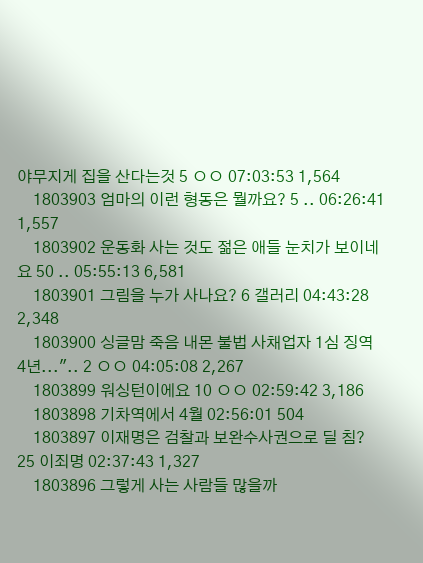야무지게 집을 산다는것 5 ㅇㅇ 07:03:53 1,564
    1803903 엄마의 이런 형동은 뭘까요? 5 .. 06:26:41 1,557
    1803902 운동화 사는 것도 젊은 애들 눈치가 보이네요 50 .. 05:55:13 6,581
    1803901 그림을 누가 사나요? 6 갤러리 04:43:28 2,348
    1803900 싱글맘 죽음 내몬 불법 사채업자 1심 징역 4년...".. 2 ㅇㅇ 04:05:08 2,267
    1803899 워싱턴이에요 10 ㅇㅇ 02:59:42 3,186
    1803898 기차역에서 4월 02:56:01 504
    1803897 이재명은 검찰과 보완수사권으로 딜 침? 25 이죄명 02:37:43 1,327
    1803896 그렇게 사는 사람들 많을까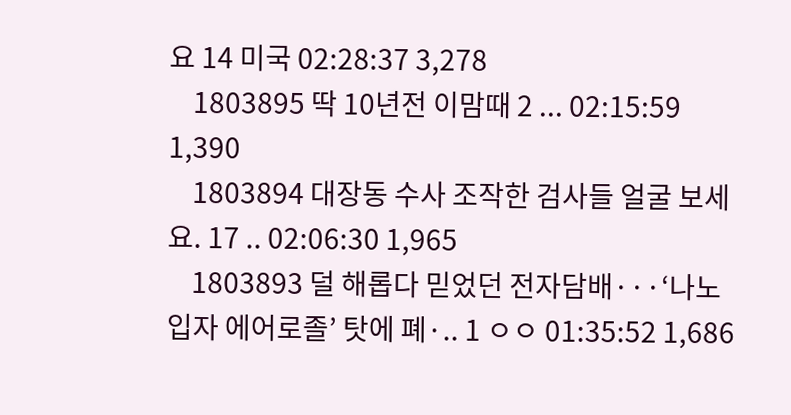요 14 미국 02:28:37 3,278
    1803895 딱 10년전 이맘때 2 ... 02:15:59 1,390
    1803894 대장동 수사 조작한 검사들 얼굴 보세요. 17 .. 02:06:30 1,965
    1803893 덜 해롭다 믿었던 전자담배···‘나노 입자 에어로졸’ 탓에 폐·.. 1 ㅇㅇ 01:35:52 1,686